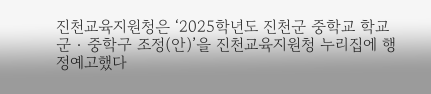진천교육지원청은 ‘2025학년도 진천군 중학교 학교군‧중학구 조정(안)’을 진천교육지원청 누리집에 행정예고했다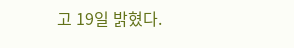고 19일 밝혔다.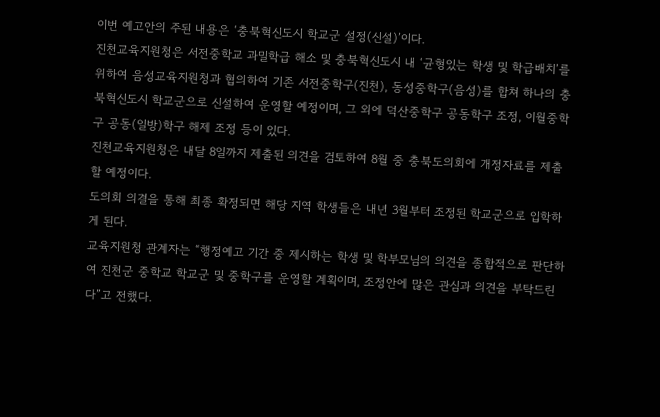이번 예고안의 주된 내용은 ‘충북혁신도시 학교군 설정(신설)’이다.
진천교육지원청은 서전중학교 과밀학급 해소 및 충북혁신도시 내 ‘균형있는 학생 및 학급배치’를 위하여 음성교육지원청과 협의하여 기존 서전중학구(진천), 동성중학구(음성)를 합쳐 하나의 충북혁신도시 학교군으로 신설하여 운영할 예정이며, 그 외에 덕산중학구 공동학구 조정, 이월중학구 공동(일방)학구 해제 조정 등이 있다.
진천교육지원청은 내달 8일까지 제출된 의견을 검토하여 8월 중 충북도의회에 개정자료를 제출할 예정이다.
도의회 의결을 통해 최종 확정되면 해당 지역 학생들은 내년 3월부터 조정된 학교군으로 입학하게 된다.
교육지원청 관계자는 “행정예고 기간 중 제시하는 학생 및 학부모님의 의견을 종합적으로 판단하여 진천군 중학교 학교군 및 중학구를 운영할 계획이며, 조정안에 많은 관심과 의견을 부탁드린다”고 전했다.